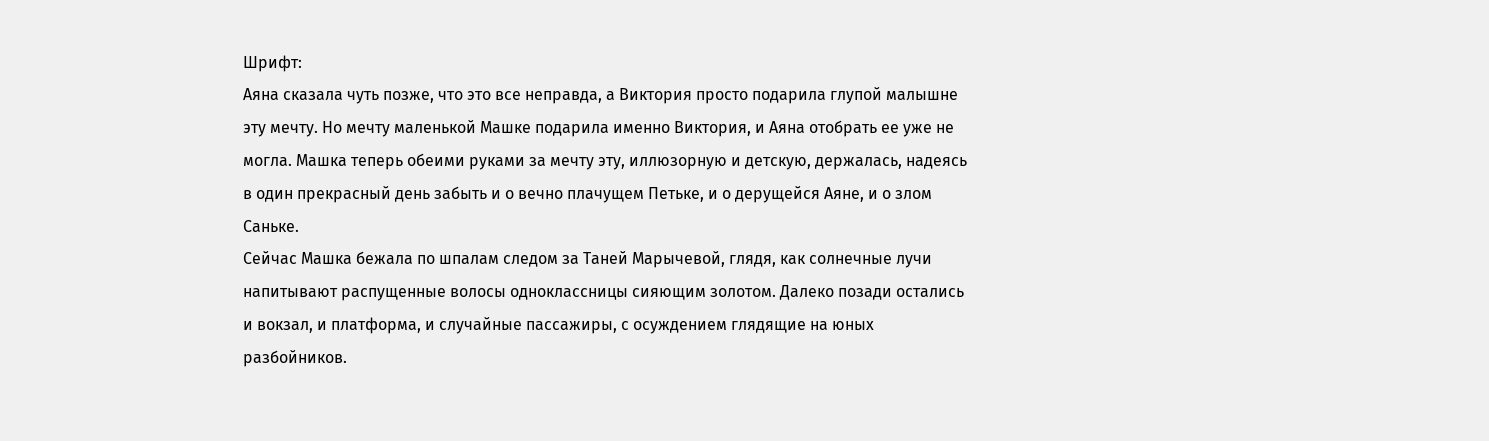Шрифт:
Аяна сказала чуть позже, что это все неправда, а Виктория просто подарила глупой малышне эту мечту. Но мечту маленькой Машке подарила именно Виктория, и Аяна отобрать ее уже не могла. Машка теперь обеими руками за мечту эту, иллюзорную и детскую, держалась, надеясь в один прекрасный день забыть и о вечно плачущем Петьке, и о дерущейся Аяне, и о злом Саньке.
Сейчас Машка бежала по шпалам следом за Таней Марычевой, глядя, как солнечные лучи напитывают распущенные волосы одноклассницы сияющим золотом. Далеко позади остались и вокзал, и платформа, и случайные пассажиры, с осуждением глядящие на юных разбойников.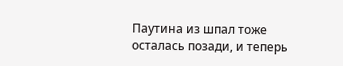Паутина из шпал тоже осталась позади, и теперь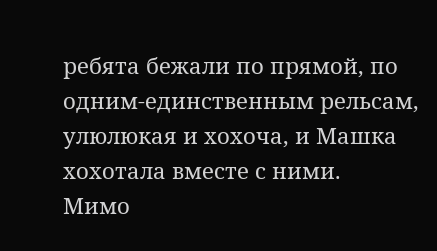ребята бежали по прямой, по одним-единственным рельсам, улюлюкая и хохоча, и Машка хохотала вместе с ними.
Мимо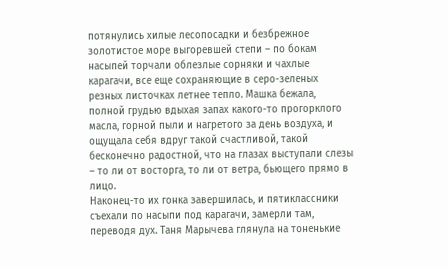потянулись хилые лесопосадки и безбрежное золотистое море выгоревшей степи – по бокам насыпей торчали облезлые сорняки и чахлые карагачи, все еще сохраняющие в серо-зеленых резных листочках летнее тепло. Машка бежала, полной грудью вдыхая запах какого-то прогорклого масла, горной пыли и нагретого за день воздуха, и ощущала себя вдруг такой счастливой, такой бесконечно радостной, что на глазах выступали слезы – то ли от восторга, то ли от ветра, бьющего прямо в лицо.
Наконец-то их гонка завершилась, и пятиклассники съехали по насыпи под карагачи, замерли там, переводя дух. Таня Марычева глянула на тоненькие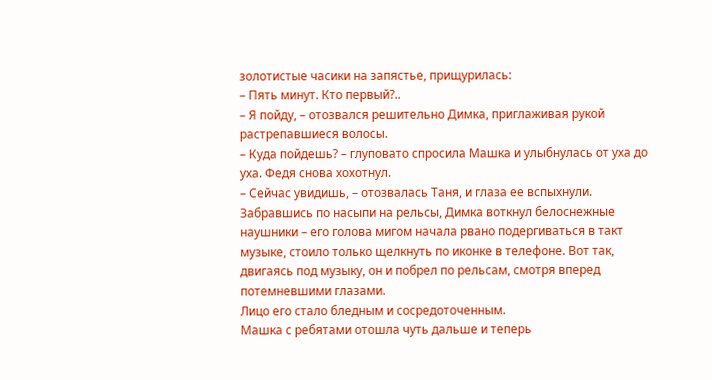золотистые часики на запястье, прищурилась:
– Пять минут. Кто первый?..
– Я пойду, – отозвался решительно Димка, приглаживая рукой растрепавшиеся волосы.
– Куда пойдешь? – глуповато спросила Машка и улыбнулась от уха до уха. Федя снова хохотнул.
– Сейчас увидишь, – отозвалась Таня, и глаза ее вспыхнули.
Забравшись по насыпи на рельсы, Димка воткнул белоснежные наушники – его голова мигом начала рвано подергиваться в такт музыке, стоило только щелкнуть по иконке в телефоне. Вот так, двигаясь под музыку, он и побрел по рельсам, смотря вперед потемневшими глазами.
Лицо его стало бледным и сосредоточенным.
Машка с ребятами отошла чуть дальше и теперь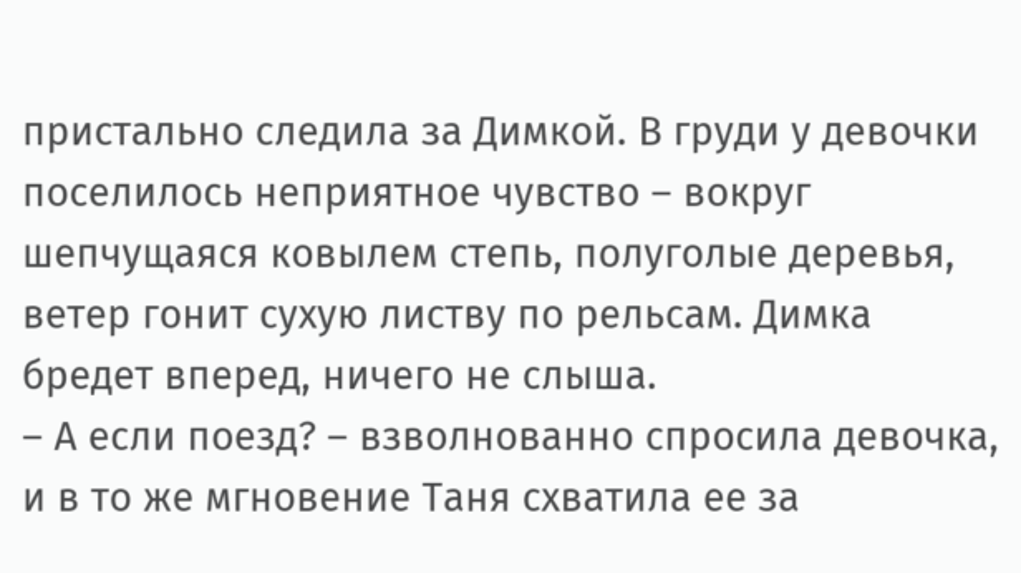пристально следила за Димкой. В груди у девочки поселилось неприятное чувство – вокруг шепчущаяся ковылем степь, полуголые деревья, ветер гонит сухую листву по рельсам. Димка бредет вперед, ничего не слыша.
– А если поезд? – взволнованно спросила девочка, и в то же мгновение Таня схватила ее за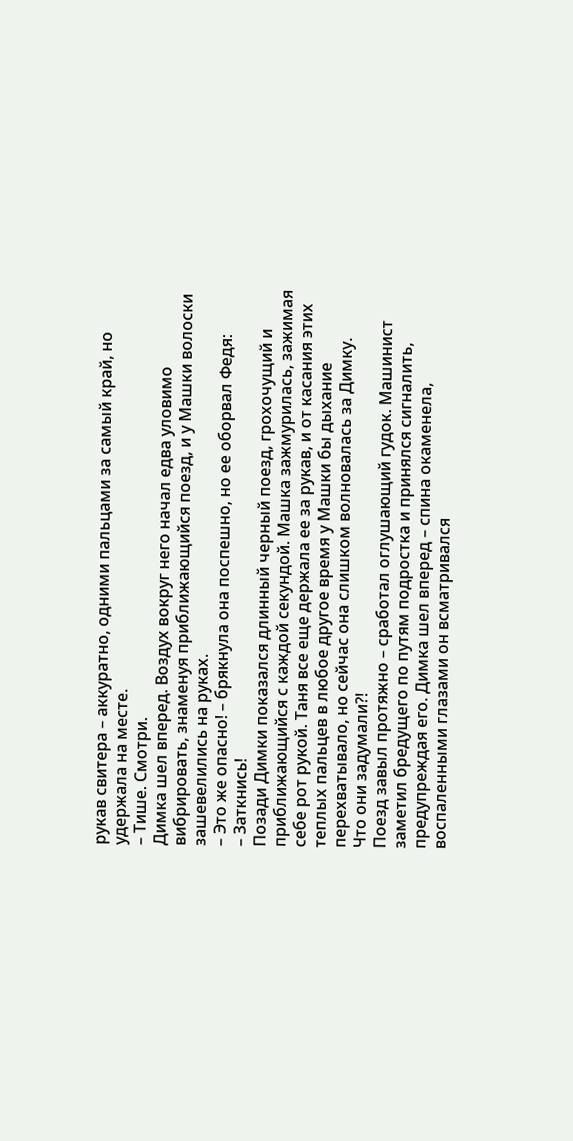рукав свитера – аккуратно, одними пальцами за самый край, но удержала на месте.
– Тише. Смотри.
Димка шел вперед. Воздух вокруг него начал едва уловимо вибрировать, знаменуя приближающийся поезд, и у Машки волоски зашевелились на руках.
– Это же опасно! – брякнула она поспешно, но ее оборвал Федя:
– Заткнись!
Позади Димки показался длинный черный поезд, грохочущий и приближающийся с каждой секундой. Машка зажмурилась, зажимая себе рот рукой. Таня все еще держала ее за рукав, и от касания этих теплых пальцев в любое другое время у Машки бы дыхание перехватывало, но сейчас она слишком волновалась за Димку.
Что они задумали?!
Поезд завыл протяжно – сработал оглушающий гудок. Машинист заметил бредущего по путям подростка и принялся сигналить, предупреждая его. Димка шел вперед – спина окаменела, воспаленными глазами он всматривался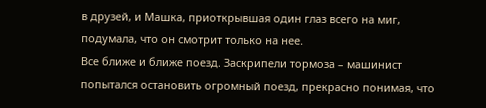в друзей, и Машка, приоткрывшая один глаз всего на миг, подумала, что он смотрит только на нее.
Все ближе и ближе поезд. Заскрипели тормоза – машинист попытался остановить огромный поезд, прекрасно понимая, что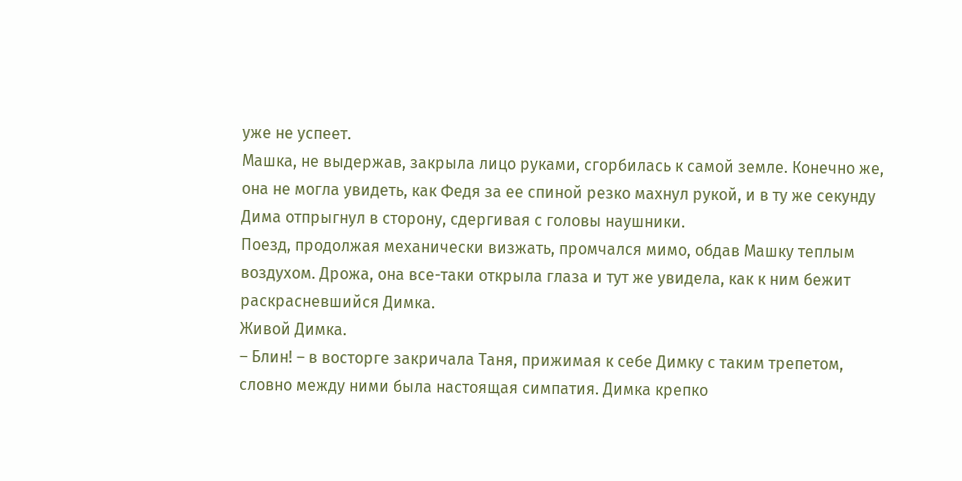уже не успеет.
Машка, не выдержав, закрыла лицо руками, сгорбилась к самой земле. Конечно же, она не могла увидеть, как Федя за ее спиной резко махнул рукой, и в ту же секунду Дима отпрыгнул в сторону, сдергивая с головы наушники.
Поезд, продолжая механически визжать, промчался мимо, обдав Машку теплым воздухом. Дрожа, она все-таки открыла глаза и тут же увидела, как к ним бежит раскрасневшийся Димка.
Живой Димка.
– Блин! – в восторге закричала Таня, прижимая к себе Димку с таким трепетом, словно между ними была настоящая симпатия. Димка крепко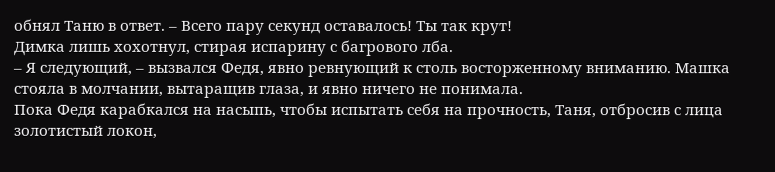обнял Таню в ответ. – Всего пару секунд оставалось! Ты так крут!
Димка лишь хохотнул, стирая испарину с багрового лба.
– Я следующий, – вызвался Федя, явно ревнующий к столь восторженному вниманию. Машка стояла в молчании, вытаращив глаза, и явно ничего не понимала.
Пока Федя карабкался на насыпь, чтобы испытать себя на прочность, Таня, отбросив с лица золотистый локон,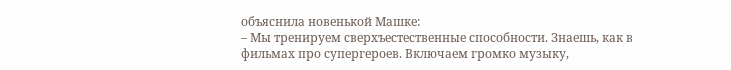объяснила новенькой Машке:
– Мы тренируем сверхъестественные способности. Знаешь, как в фильмах про супергероев. Включаем громко музыку,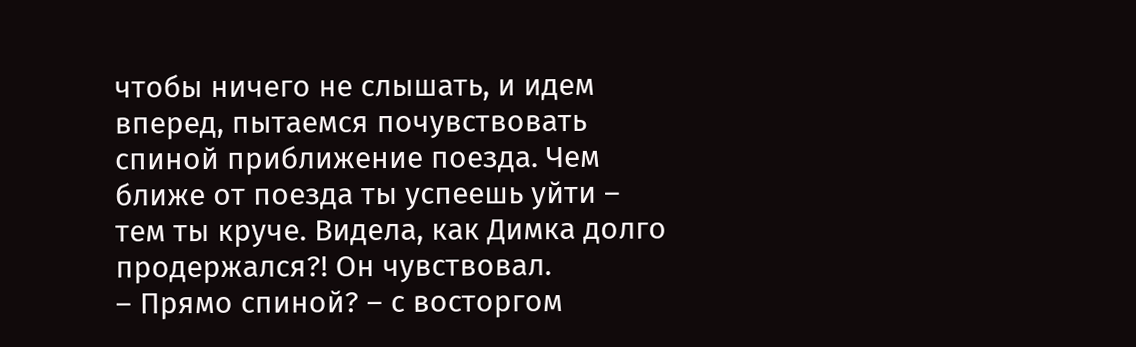чтобы ничего не слышать, и идем вперед, пытаемся почувствовать спиной приближение поезда. Чем ближе от поезда ты успеешь уйти – тем ты круче. Видела, как Димка долго продержался?! Он чувствовал.
– Прямо спиной? – с восторгом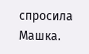спросила Машка.